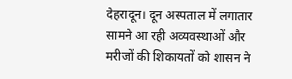देहरादून। दून अस्पताल में लगातार सामने आ रही अव्यवस्थाओं और मरीजों की शिकायतों को शासन ने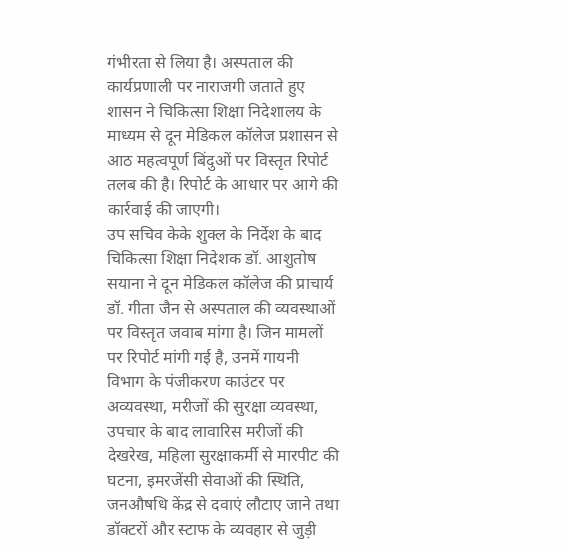गंभीरता से लिया है। अस्पताल की कार्यप्रणाली पर नाराजगी जताते हुए शासन ने चिकित्सा शिक्षा निदेशालय के माध्यम से दून मेडिकल कॉलेज प्रशासन से आठ महत्वपूर्ण बिंदुओं पर विस्तृत रिपोर्ट तलब की है। रिपोर्ट के आधार पर आगे की कार्रवाई की जाएगी।
उप सचिव केके शुक्ल के निर्देश के बाद चिकित्सा शिक्षा निदेशक डॉ. आशुतोष सयाना ने दून मेडिकल कॉलेज की प्राचार्य डॉ. गीता जैन से अस्पताल की व्यवस्थाओं पर विस्तृत जवाब मांगा है। जिन मामलों पर रिपोर्ट मांगी गई है, उनमें गायनी विभाग के पंजीकरण काउंटर पर अव्यवस्था, मरीजों की सुरक्षा व्यवस्था, उपचार के बाद लावारिस मरीजों की देखरेख, महिला सुरक्षाकर्मी से मारपीट की घटना, इमरजेंसी सेवाओं की स्थिति, जनऔषधि केंद्र से दवाएं लौटाए जाने तथा डॉक्टरों और स्टाफ के व्यवहार से जुड़ी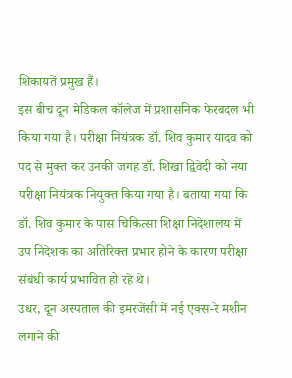शिकायतें प्रमुख हैं।
इस बीच दून मेडिकल कॉलेज में प्रशासनिक फेरबदल भी किया गया है। परीक्षा नियंत्रक डॉ. शिव कुमार यादव को पद से मुक्त कर उनकी जगह डॉ. शिखा द्विवेदी को नया परीक्षा नियंत्रक नियुक्त किया गया है। बताया गया कि डॉ. शिव कुमार के पास चिकित्सा शिक्षा निदेशालय में उप निदेशक का अतिरिक्त प्रभार होने के कारण परीक्षा संबंधी कार्य प्रभावित हो रहे थे।
उधर, दून अस्पताल की इमरजेंसी में नई एक्स-रे मशीन लगाने की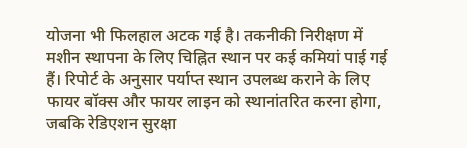योजना भी फिलहाल अटक गई है। तकनीकी निरीक्षण में मशीन स्थापना के लिए चिह्नित स्थान पर कई कमियां पाई गई हैं। रिपोर्ट के अनुसार पर्याप्त स्थान उपलब्ध कराने के लिए फायर बॉक्स और फायर लाइन को स्थानांतरित करना होगा, जबकि रेडिएशन सुरक्षा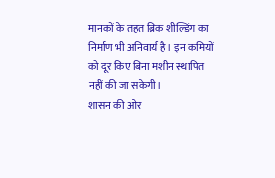मानकों के तहत ब्रिक शील्डिंग का निर्माण भी अनिवार्य है। इन कमियों को दूर किए बिना मशीन स्थापित नहीं की जा सकेगी।
शासन की ओर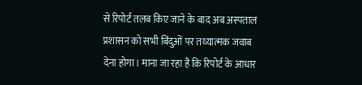से रिपोर्ट तलब किए जाने के बाद अब अस्पताल प्रशासन को सभी बिंदुओं पर तथ्यात्मक जवाब देना होगा। माना जा रहा है कि रिपोर्ट के आधार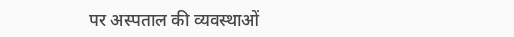पर अस्पताल की व्यवस्थाओं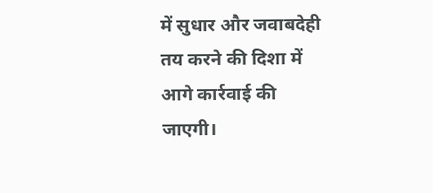में सुधार और जवाबदेही तय करने की दिशा में आगे कार्रवाई की जाएगी।